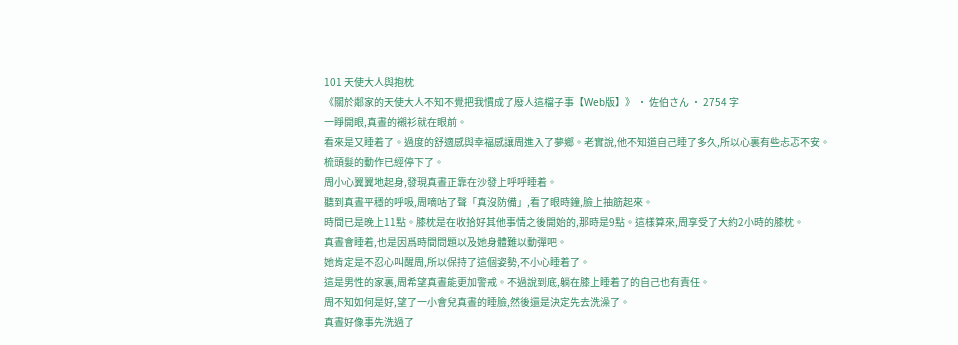101 天使大人與抱枕
《關於鄰家的天使大人不知不覺把我慣成了廢人這檔子事【Web版】》 · 佐伯さん · 2754 字
一睜開眼,真晝的襯衫就在眼前。
看來是又睡着了。過度的舒適感與幸福感讓周進入了夢鄉。老實說,他不知道自己睡了多久,所以心裏有些忐忑不安。
梳頭髮的動作已經停下了。
周小心翼翼地起身,發現真晝正靠在沙發上呼呼睡着。
聽到真晝平穩的呼吸,周嘀咕了聲「真沒防備」,看了眼時鐘,臉上抽筋起來。
時間已是晚上11點。膝枕是在收拾好其他事情之後開始的,那時是9點。這樣算來,周享受了大約2小時的膝枕。
真晝會睡着,也是因爲時間問題以及她身體難以動彈吧。
她肯定是不忍心叫醒周,所以保持了這個姿勢,不小心睡着了。
這是男性的家裏,周希望真晝能更加警戒。不過說到底,躺在膝上睡着了的自己也有責任。
周不知如何是好,望了一小會兒真晝的睡臉,然後還是決定先去洗澡了。
真晝好像事先洗過了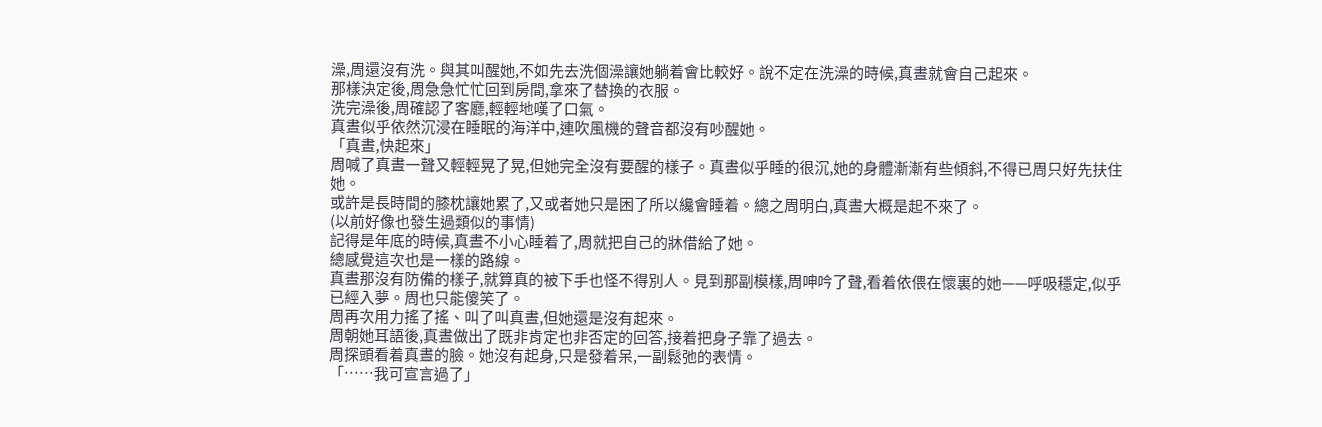澡,周還沒有洗。與其叫醒她,不如先去洗個澡讓她躺着會比較好。說不定在洗澡的時候,真晝就會自己起來。
那樣決定後,周急急忙忙回到房間,拿來了替換的衣服。
洗完澡後,周確認了客廳,輕輕地嘆了口氣。
真晝似乎依然沉浸在睡眠的海洋中,連吹風機的聲音都沒有吵醒她。
「真晝,快起來」
周喊了真晝一聲又輕輕晃了晃,但她完全沒有要醒的樣子。真晝似乎睡的很沉,她的身體漸漸有些傾斜,不得已周只好先扶住她。
或許是長時間的膝枕讓她累了,又或者她只是困了所以纔會睡着。總之周明白,真晝大概是起不來了。
(以前好像也發生過類似的事情)
記得是年底的時候,真晝不小心睡着了,周就把自己的牀借給了她。
總感覺這次也是一樣的路線。
真晝那沒有防備的樣子,就算真的被下手也怪不得別人。見到那副模樣,周呻吟了聲,看着依偎在懷裏的她——呼吸穩定,似乎已經入夢。周也只能傻笑了。
周再次用力搖了搖、叫了叫真晝,但她還是沒有起來。
周朝她耳語後,真晝做出了既非肯定也非否定的回答,接着把身子靠了過去。
周探頭看着真晝的臉。她沒有起身,只是發着呆,一副鬆弛的表情。
「……我可宣言過了」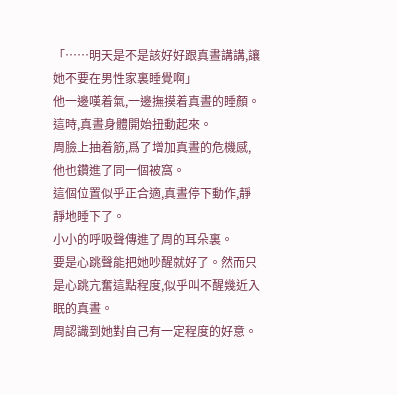「……明天是不是該好好跟真晝講講,讓她不要在男性家裏睡覺啊」
他一邊嘆着氣,一邊撫摸着真晝的睡顏。這時,真晝身體開始扭動起來。
周臉上抽着筋,爲了增加真晝的危機感,他也鑽進了同一個被窩。
這個位置似乎正合適,真晝停下動作,靜靜地睡下了。
小小的呼吸聲傳進了周的耳朵裏。
要是心跳聲能把她吵醒就好了。然而只是心跳亢奮這點程度,似乎叫不醒幾近入眠的真晝。
周認識到她對自己有一定程度的好意。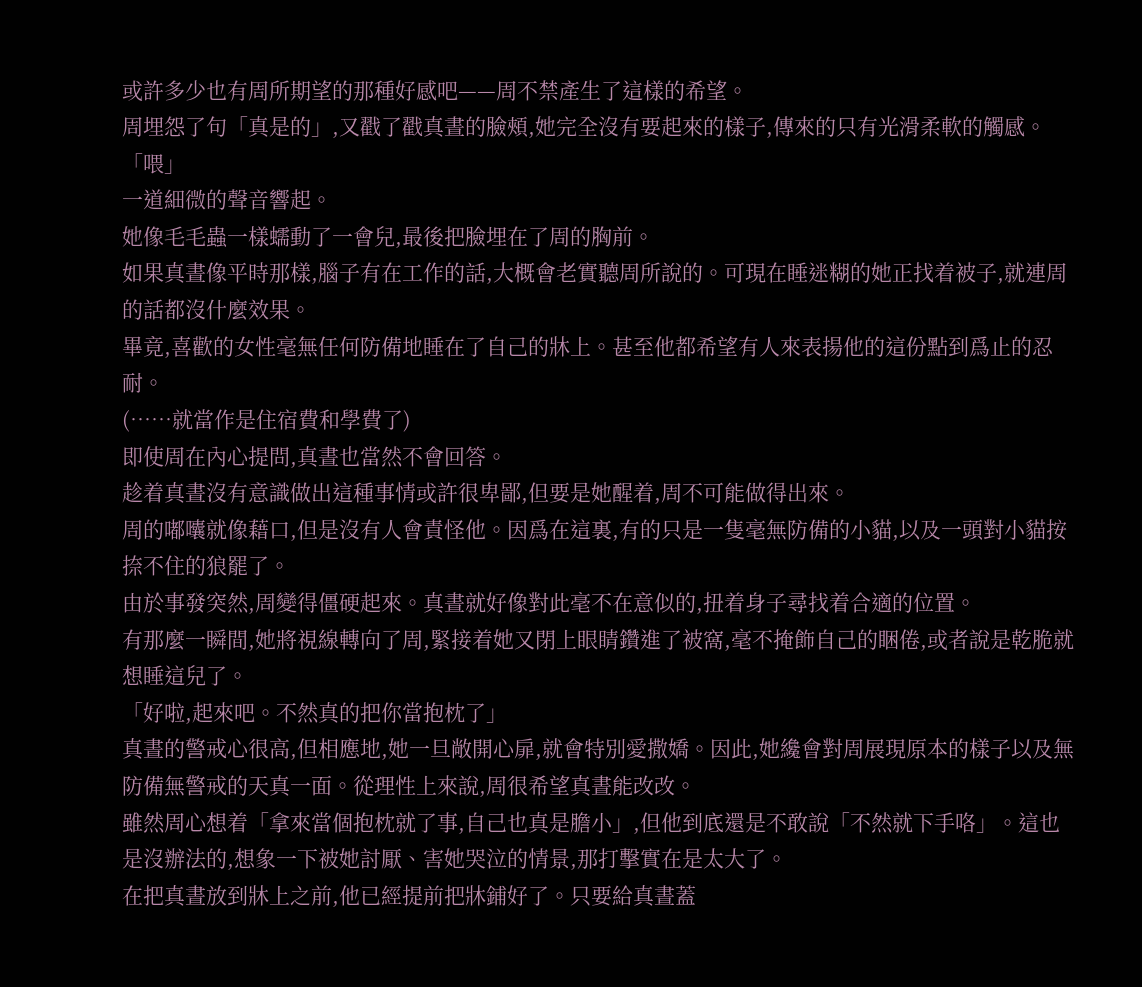或許多少也有周所期望的那種好感吧——周不禁產生了這樣的希望。
周埋怨了句「真是的」,又戳了戳真晝的臉頰,她完全沒有要起來的樣子,傳來的只有光滑柔軟的觸感。
「喂」
一道細微的聲音響起。
她像毛毛蟲一樣蠕動了一會兒,最後把臉埋在了周的胸前。
如果真晝像平時那樣,腦子有在工作的話,大概會老實聽周所說的。可現在睡迷糊的她正找着被子,就連周的話都沒什麼效果。
畢竟,喜歡的女性毫無任何防備地睡在了自己的牀上。甚至他都希望有人來表揚他的這份點到爲止的忍耐。
(……就當作是住宿費和學費了)
即使周在內心提問,真晝也當然不會回答。
趁着真晝沒有意識做出這種事情或許很卑鄙,但要是她醒着,周不可能做得出來。
周的嘟囔就像藉口,但是沒有人會責怪他。因爲在這裏,有的只是一隻毫無防備的小貓,以及一頭對小貓按捺不住的狼罷了。
由於事發突然,周變得僵硬起來。真晝就好像對此毫不在意似的,扭着身子尋找着合適的位置。
有那麼一瞬間,她將視線轉向了周,緊接着她又閉上眼睛鑽進了被窩,毫不掩飾自己的睏倦,或者說是乾脆就想睡這兒了。
「好啦,起來吧。不然真的把你當抱枕了」
真晝的警戒心很高,但相應地,她一旦敞開心扉,就會特別愛撒嬌。因此,她纔會對周展現原本的樣子以及無防備無警戒的天真一面。從理性上來說,周很希望真晝能改改。
雖然周心想着「拿來當個抱枕就了事,自己也真是膽小」,但他到底還是不敢說「不然就下手咯」。這也是沒辦法的,想象一下被她討厭、害她哭泣的情景,那打擊實在是太大了。
在把真晝放到牀上之前,他已經提前把牀鋪好了。只要給真晝蓋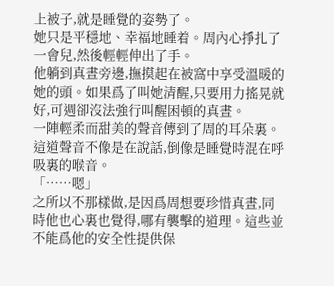上被子,就是睡覺的姿勢了。
她只是平穩地、幸福地睡着。周內心掙扎了一會兒,然後輕輕伸出了手。
他躺到真晝旁邊,撫摸起在被窩中享受溫暖的她的頭。如果爲了叫她清醒,只要用力搖晃就好,可週卻沒法強行叫醒困頓的真晝。
一陣輕柔而甜美的聲音傳到了周的耳朵裏。這道聲音不像是在說話,倒像是睡覺時混在呼吸裏的喉音。
「……嗯」
之所以不那樣做,是因爲周想要珍惜真晝,同時他也心裏也覺得,哪有襲擊的道理。這些並不能爲他的安全性提供保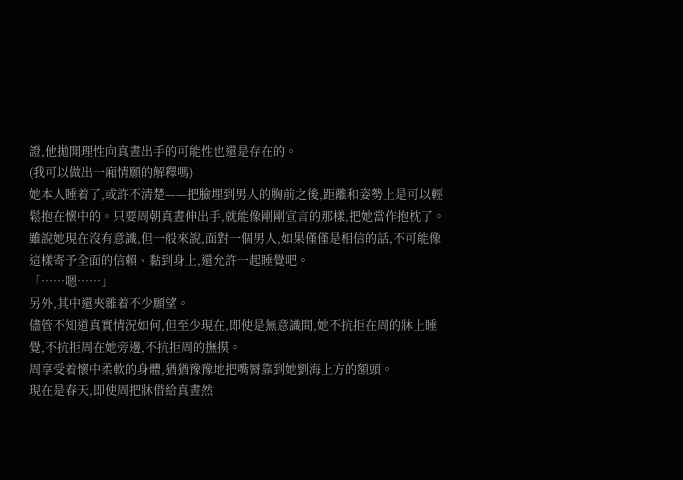證,他拋開理性向真晝出手的可能性也還是存在的。
(我可以做出一廂情願的解釋嗎)
她本人睡着了,或許不清楚——把臉埋到男人的胸前之後,距離和姿勢上是可以輕鬆抱在懷中的。只要周朝真晝伸出手,就能像剛剛宣言的那樣,把她當作抱枕了。
雖說她現在沒有意識,但一般來說,面對一個男人,如果僅僅是相信的話,不可能像這樣寄予全面的信賴、黏到身上,還允許一起睡覺吧。
「……嗯……」
另外,其中還夾雜着不少願望。
儘管不知道真實情況如何,但至少現在,即使是無意識間,她不抗拒在周的牀上睡覺,不抗拒周在她旁邊,不抗拒周的撫摸。
周享受着懷中柔軟的身體,猶猶豫豫地把嘴脣靠到她劉海上方的額頭。
現在是春天,即使周把牀借給真晝然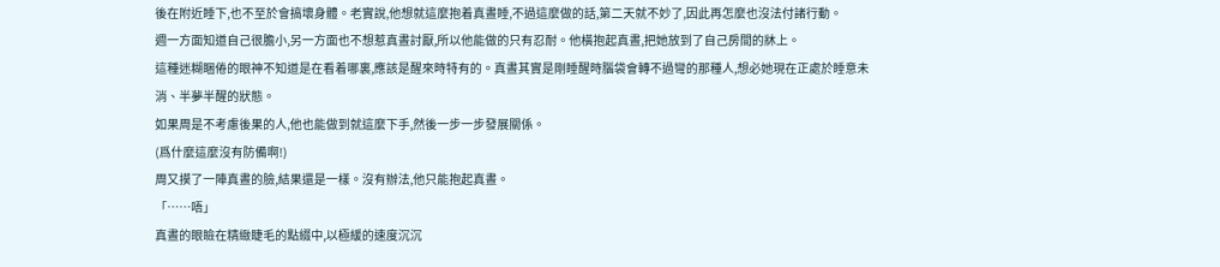後在附近睡下,也不至於會搞壞身體。老實說,他想就這麼抱着真晝睡,不過這麼做的話,第二天就不妙了,因此再怎麼也沒法付諸行動。
週一方面知道自己很膽小,另一方面也不想惹真晝討厭,所以他能做的只有忍耐。他橫抱起真晝,把她放到了自己房間的牀上。
這種迷糊睏倦的眼神不知道是在看着哪裏,應該是醒來時特有的。真晝其實是剛睡醒時腦袋會轉不過彎的那種人,想必她現在正處於睡意未消、半夢半醒的狀態。
如果周是不考慮後果的人,他也能做到就這麼下手,然後一步一步發展關係。
(爲什麼這麼沒有防備啊!)
周又摸了一陣真晝的臉,結果還是一樣。沒有辦法,他只能抱起真晝。
「……唔」
真晝的眼瞼在精緻睫毛的點綴中,以極緩的速度沉沉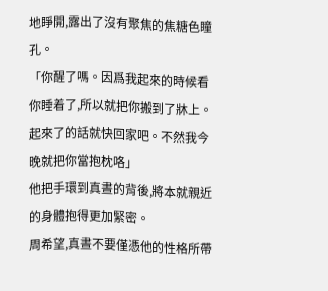地睜開,露出了沒有聚焦的焦糖色瞳孔。
「你醒了嗎。因爲我起來的時候看你睡着了,所以就把你搬到了牀上。起來了的話就快回家吧。不然我今晚就把你當抱枕咯」
他把手環到真晝的背後,將本就親近的身體抱得更加緊密。
周希望,真晝不要僅憑他的性格所帶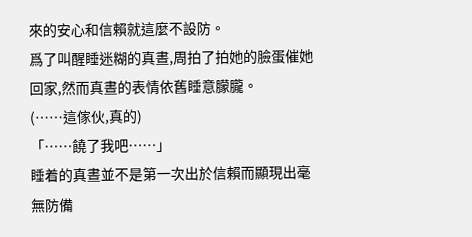來的安心和信賴就這麼不設防。
爲了叫醒睡迷糊的真晝,周拍了拍她的臉蛋催她回家,然而真晝的表情依舊睡意朦朧。
(……這傢伙,真的)
「……饒了我吧……」
睡着的真晝並不是第一次出於信賴而顯現出毫無防備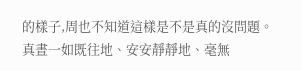的樣子,周也不知道這樣是不是真的沒問題。
真晝一如既往地、安安靜靜地、毫無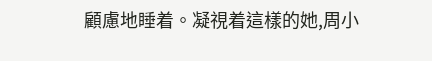顧慮地睡着。凝視着這樣的她,周小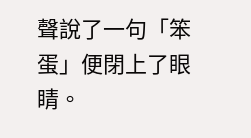聲說了一句「笨蛋」便閉上了眼睛。